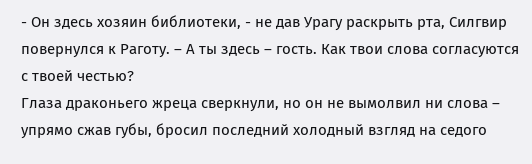- Он здесь хозяин библиотеки, - не дав Урагу раскрыть рта, Силгвир повернулся к Раготу. – А ты здесь – гость. Как твои слова согласуются с твоей честью?
Глаза драконьего жреца сверкнули, но он не вымолвил ни слова – упрямо сжав губы, бросил последний холодный взгляд на седого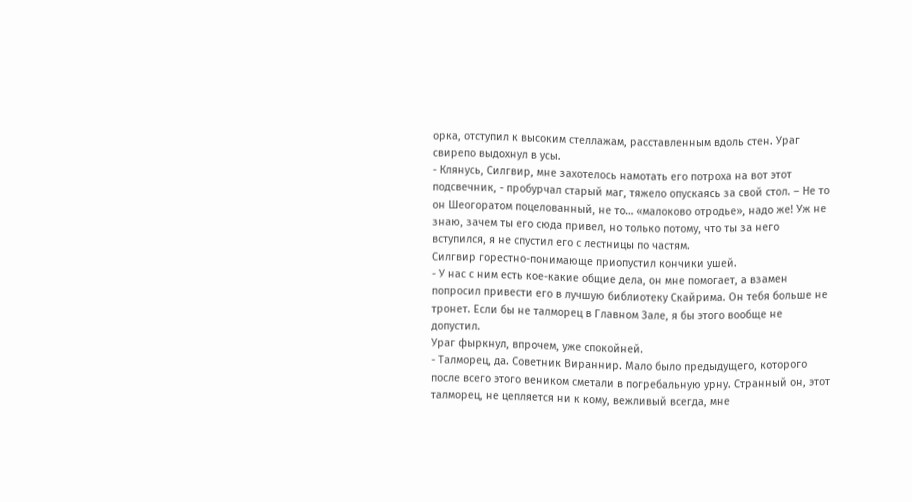орка, отступил к высоким стеллажам, расставленным вдоль стен. Ураг свирепо выдохнул в усы.
- Клянусь, Силгвир, мне захотелось намотать его потроха на вот этот подсвечник, - пробурчал старый маг, тяжело опускаясь за свой стол. – Не то он Шеогоратом поцелованный, не то… «малоково отродье», надо же! Уж не знаю, зачем ты его сюда привел, но только потому, что ты за него вступился, я не спустил его с лестницы по частям.
Силгвир горестно-понимающе приопустил кончики ушей.
- У нас с ним есть кое-какие общие дела, он мне помогает, а взамен попросил привести его в лучшую библиотеку Скайрима. Он тебя больше не тронет. Если бы не талморец в Главном Зале, я бы этого вообще не допустил.
Ураг фыркнул, впрочем, уже спокойней.
- Талморец, да. Советник Вираннир. Мало было предыдущего, которого после всего этого веником сметали в погребальную урну. Странный он, этот талморец, не цепляется ни к кому, вежливый всегда, мне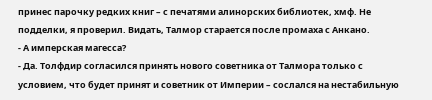принес парочку редких книг – с печатями алинорских библиотек, хмф. Не подделки, я проверил. Видать, Талмор старается после промаха с Анкано.
- А имперская магесса?
- Да. Толфдир согласился принять нового советника от Талмора только с условием, что будет принят и советник от Империи – сослался на нестабильную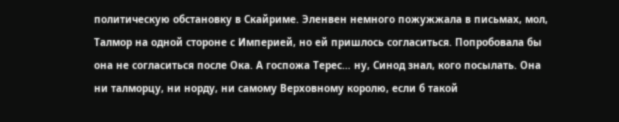политическую обстановку в Скайриме. Эленвен немного пожужжала в письмах, мол, Талмор на одной стороне с Империей, но ей пришлось согласиться. Попробовала бы она не согласиться после Ока. А госпожа Терес… ну, Синод знал, кого посылать. Она ни талморцу, ни норду, ни самому Верховному королю, если б такой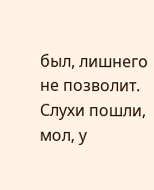был, лишнего не позволит. Слухи пошли, мол, у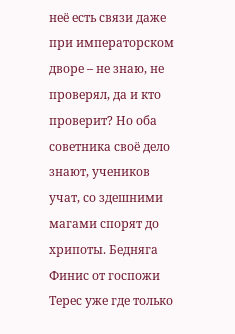неё есть связи даже при императорском дворе – не знаю, не проверял, да и кто проверит? Но оба советника своё дело знают, учеников учат, со здешними магами спорят до хрипоты. Бедняга Финис от госпожи Терес уже где только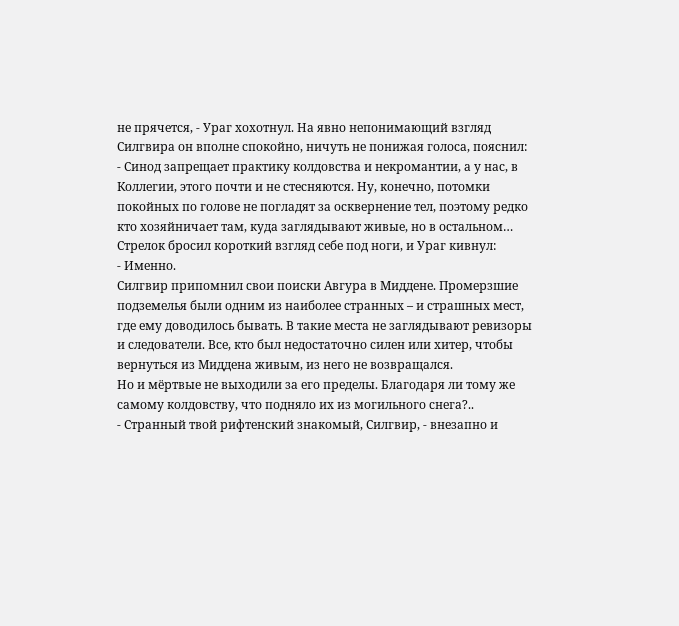не прячется, - Ураг хохотнул. На явно непонимающий взгляд Силгвира он вполне спокойно, ничуть не понижая голоса, пояснил: - Синод запрещает практику колдовства и некромантии, а у нас, в Коллегии, этого почти и не стесняются. Ну, конечно, потомки покойных по голове не погладят за осквернение тел, поэтому редко кто хозяйничает там, куда заглядывают живые, но в остальном…
Стрелок бросил короткий взгляд себе под ноги, и Ураг кивнул:
- Именно.
Силгвир припомнил свои поиски Авгура в Миддене. Промерзшие подземелья были одним из наиболее странных – и страшных мест, где ему доводилось бывать. В такие места не заглядывают ревизоры и следователи. Все, кто был недостаточно силен или хитер, чтобы вернуться из Миддена живым, из него не возвращался.
Но и мёртвые не выходили за его пределы. Благодаря ли тому же самому колдовству, что подняло их из могильного снега?..
- Странный твой рифтенский знакомый, Силгвир, - внезапно и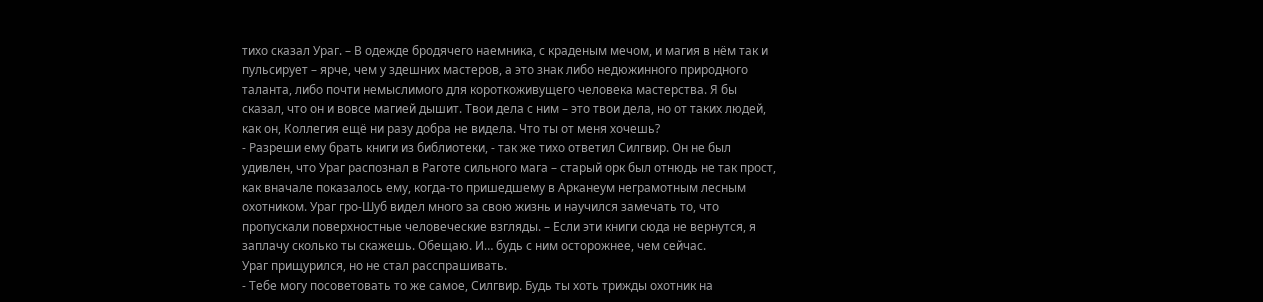тихо сказал Ураг. – В одежде бродячего наемника, с краденым мечом, и магия в нём так и пульсирует – ярче, чем у здешних мастеров, а это знак либо недюжинного природного таланта, либо почти немыслимого для короткоживущего человека мастерства. Я бы сказал, что он и вовсе магией дышит. Твои дела с ним – это твои дела, но от таких людей, как он, Коллегия ещё ни разу добра не видела. Что ты от меня хочешь?
- Разреши ему брать книги из библиотеки, - так же тихо ответил Силгвир. Он не был удивлен, что Ураг распознал в Раготе сильного мага – старый орк был отнюдь не так прост, как вначале показалось ему, когда-то пришедшему в Арканеум неграмотным лесным охотником. Ураг гро-Шуб видел много за свою жизнь и научился замечать то, что пропускали поверхностные человеческие взгляды. – Если эти книги сюда не вернутся, я заплачу сколько ты скажешь. Обещаю. И… будь с ним осторожнее, чем сейчас.
Ураг прищурился, но не стал расспрашивать.
- Тебе могу посоветовать то же самое, Силгвир. Будь ты хоть трижды охотник на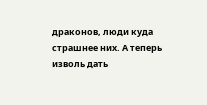драконов, люди куда страшнее них. А теперь изволь дать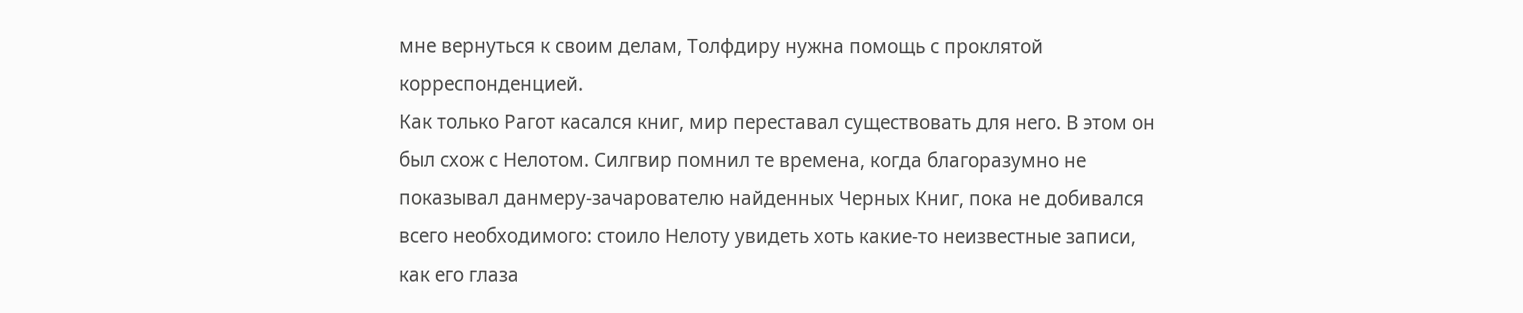мне вернуться к своим делам, Толфдиру нужна помощь с проклятой корреспонденцией.
Как только Рагот касался книг, мир переставал существовать для него. В этом он был схож с Нелотом. Силгвир помнил те времена, когда благоразумно не показывал данмеру-зачарователю найденных Черных Книг, пока не добивался всего необходимого: стоило Нелоту увидеть хоть какие-то неизвестные записи, как его глаза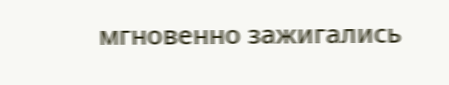мгновенно зажигались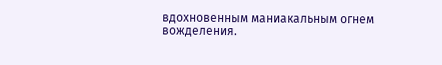вдохновенным маниакальным огнем вожделения.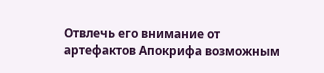Отвлечь его внимание от артефактов Апокрифа возможным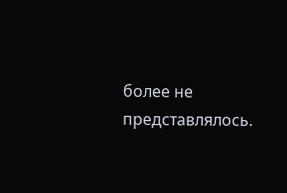более не представлялось.